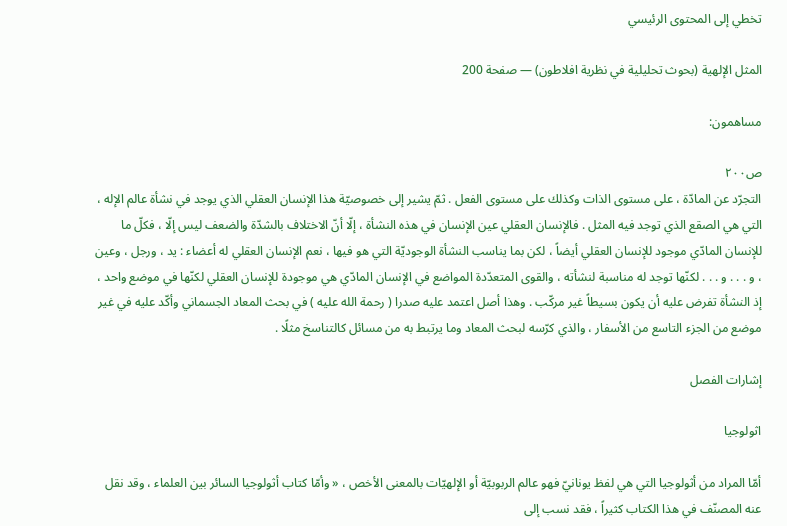تخطي إلى المحتوى الرئيسي

المثل الإلهية (بحوث تحليلية في نظرية افلاطون) — صفحة 200

مساهمون:

ص٢٠٠
التجرّد عن المادّة ، على مستوى الذات وكذلك على مستوى الفعل . ثمّ يشير إلى خصوصيّة هذا الإنسان العقلي الذي يوجد في نشأة عالم الإله ، التي هي الصقع الذي توجد فيه المثل . فالإنسان العقلي عين الإنسان في هذه النشأة ، إلّا أنّ الاختلاف بالشدّة والضعف ليس إلّا ، فكلّ ما للإنسان المادّي موجود للإنسان العقلي أيضاً ، لكن بما يناسب النشأة الوجوديّة التي هو فيها ، نعم الإنسان العقلي له أعضاء : يد ، ورجل ، وعين ، و . . . و . . . لكنّها توجد له مناسبة لنشأته ، والقوى المتعدّدة المواضع في الإنسان المادّي هي موجودة للإنسان العقلي لكنّها في موضع واحد ، إذ النشأة تفرض عليه أن يكون بسيطاً غير مركّب . وهذا أصل اعتمد عليه صدرا ( رحمة الله عليه ) في بحث المعاد الجسماني وأكّد عليه في غير موضع من الجزء التاسع من الأسفار ، والذي كرّسه لبحث المعاد وما يرتبط به من مسائل كالتناسخ مثلًا .

إشارات الفصل

اثولوجيا

أمّا المراد من أثولوجيا التي هي لفظ يونانيّ فهو عالم الربوبيّة أو الإلهيّات بالمعنى الأخص ، « وأمّا كتاب أثولوجيا السائر بين العلماء ، وقد نقل عنه المصنّف في هذا الكتاب كثيراً ، فقد نسب إلى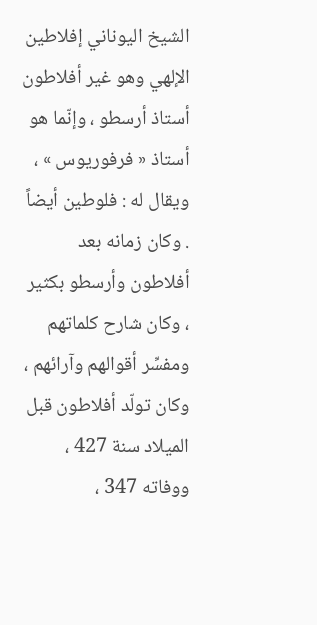الشيخ اليوناني إفلاطين الإلهي وهو غير أفلاطون أستاذ أرسطو ، وإنّما هو أستاذ « فرفوريوس » ، ويقال له : فلوطين أيضاً . وكان زمانه بعد أفلاطون وأرسطو بكثير ، وكان شارح كلماتهم ومفسِّر أقوالهم وآرائهم ، وكان تولّد أفلاطون قبل الميلاد سنة 427 ، ووفاته 347 ،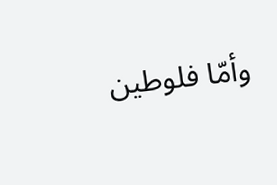وأمّا فلوطين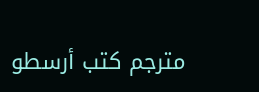مترجم كتب أرسطو